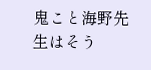鬼こと海野先生はそう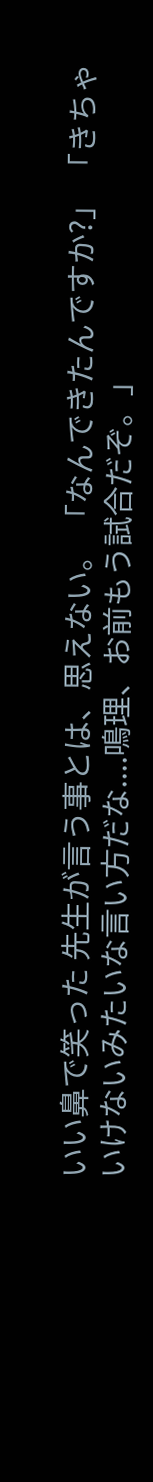いい鼻で笑った 先生が言う事とは、思えない。 「なんできたんですか?」 「きちゃいけないみたいな言い方だな....鳴理、お前もう試合だぞ。」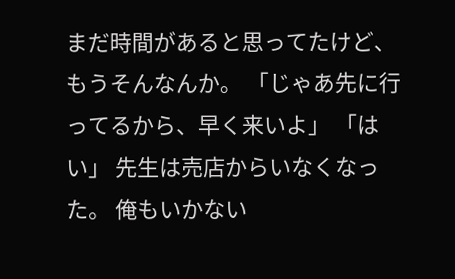まだ時間があると思ってたけど、もうそんなんか。 「じゃあ先に行ってるから、早く来いよ」 「はい」 先生は売店からいなくなった。 俺もいかない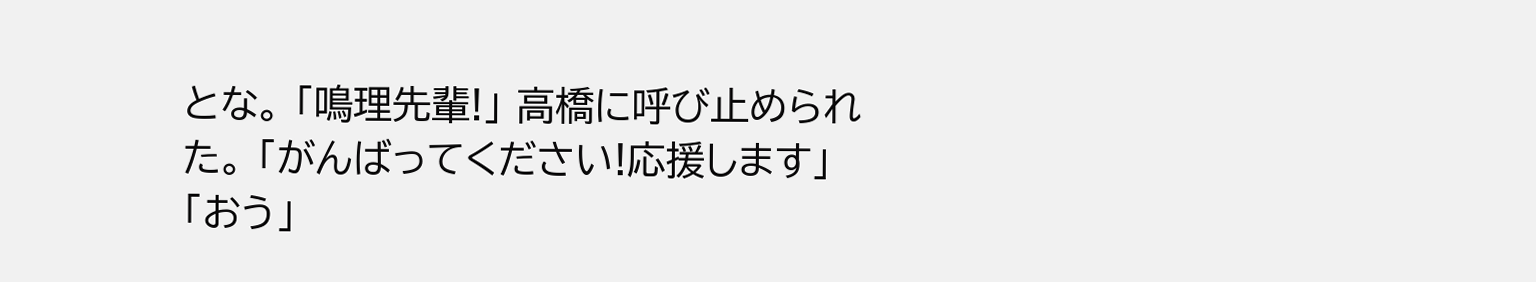とな。 「鳴理先輩!」 高橋に呼び止められた。 「がんばってください!応援します」 「おう」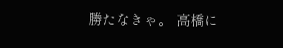勝たなきゃ。 高橋に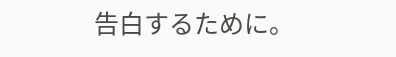告白するために。